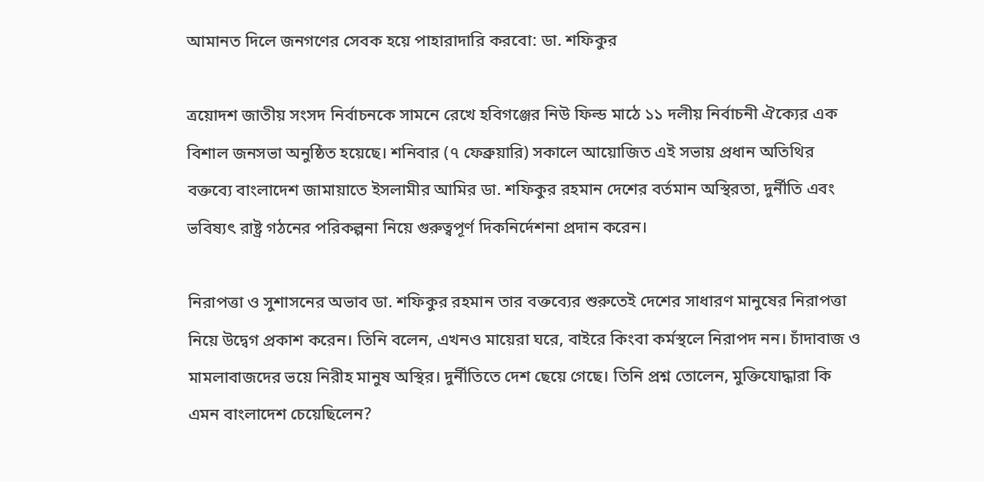আমানত দিলে জনগণের সেবক হয়ে পাহারাদারি করবো: ডা. শফিকুর

ত্রয়োদশ জাতীয় সংসদ নির্বাচনকে সামনে রেখে হবিগঞ্জের নিউ ফিল্ড মাঠে ১১ দলীয় নির্বাচনী ঐক্যের এক বিশাল জনসভা অনুষ্ঠিত হয়েছে। শনিবার (৭ ফেব্রুয়ারি) সকালে আয়োজিত এই সভায় প্রধান অতিথির বক্তব্যে বাংলাদেশ জামায়াতে ইসলামীর আমির ডা. শফিকুর রহমান দেশের বর্তমান অস্থিরতা, দুর্নীতি এবং ভবিষ্যৎ রাষ্ট্র গঠনের পরিকল্পনা নিয়ে গুরুত্বপূর্ণ দিকনির্দেশনা প্রদান করেন।

নিরাপত্তা ও সুশাসনের অভাব ডা. শফিকুর রহমান তার বক্তব্যের শুরুতেই দেশের সাধারণ মানুষের নিরাপত্তা নিয়ে উদ্বেগ প্রকাশ করেন। তিনি বলেন, এখনও মায়েরা ঘরে, বাইরে কিংবা কর্মস্থলে নিরাপদ নন। চাঁদাবাজ ও মামলাবাজদের ভয়ে নিরীহ মানুষ অস্থির। দুর্নীতিতে দেশ ছেয়ে গেছে। তিনি প্রশ্ন তোলেন, মুক্তিযোদ্ধারা কি এমন বাংলাদেশ চেয়েছিলেন?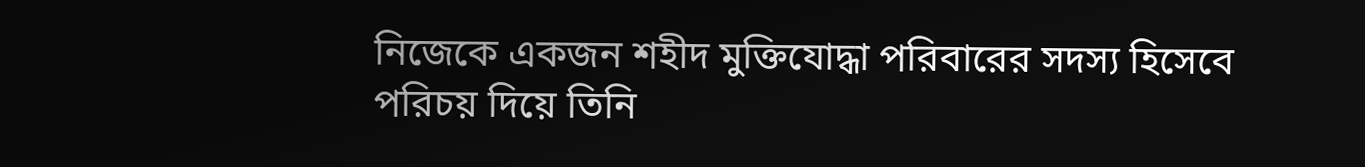নিজেকে একজন শহীদ মুক্তিযোদ্ধা পরিবারের সদস্য হিসেবে পরিচয় দিয়ে তিনি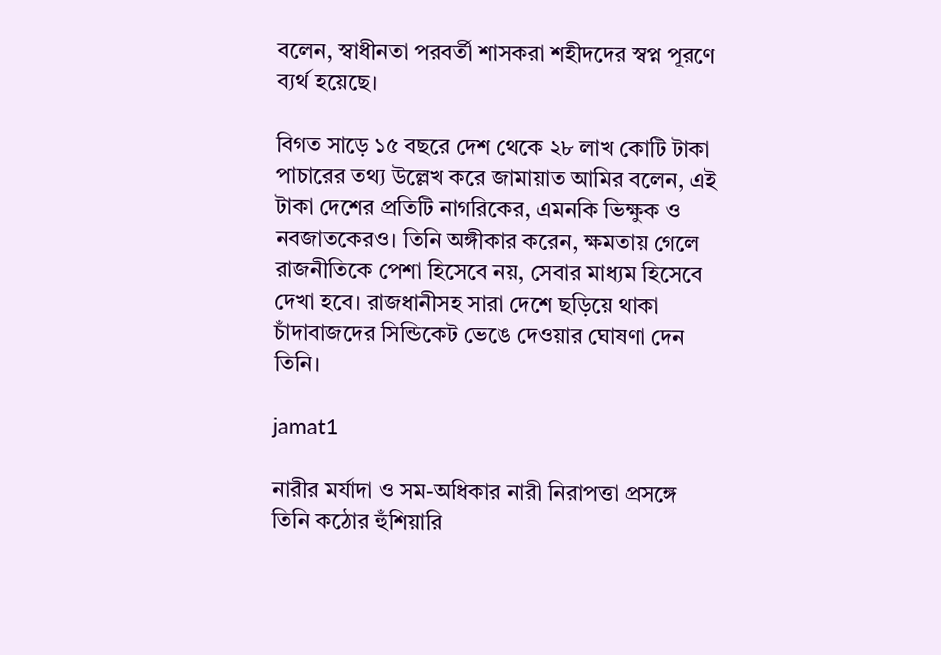বলেন, স্বাধীনতা পরবর্তী শাসকরা শহীদদের স্বপ্ন পূরণে ব্যর্থ হয়েছে।

বিগত সাড়ে ১৫ বছরে দেশ থেকে ২৮ লাখ কোটি টাকা পাচারের তথ্য উল্লেখ করে জামায়াত আমির বলেন, এই টাকা দেশের প্রতিটি নাগরিকের, এমনকি ভিক্ষুক ও নবজাতকেরও। তিনি অঙ্গীকার করেন, ক্ষমতায় গেলে রাজনীতিকে পেশা হিসেবে নয়, সেবার মাধ্যম হিসেবে দেখা হবে। রাজধানীসহ সারা দেশে ছড়িয়ে থাকা চাঁদাবাজদের সিন্ডিকেট ভেঙে দেওয়ার ঘোষণা দেন তিনি।

jamat1

নারীর মর্যাদা ও সম-অধিকার নারী নিরাপত্তা প্রসঙ্গে তিনি কঠোর হুঁশিয়ারি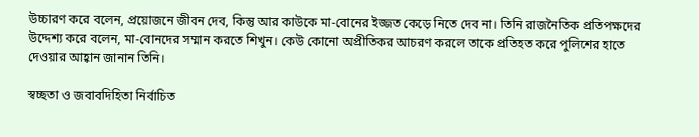উচ্চারণ করে বলেন, প্রয়োজনে জীবন দেব, কিন্তু আর কাউকে মা-বোনের ইজ্জত কেড়ে নিতে দেব না। তিনি রাজনৈতিক প্রতিপক্ষদের উদ্দেশ্য করে বলেন, মা-বোনদের সম্মান করতে শিখুন। কেউ কোনো অপ্রীতিকর আচরণ করলে তাকে প্রতিহত করে পুলিশের হাতে দেওয়ার আহ্বান জানান তিনি।

স্বচ্ছতা ও জবাবদিহিতা নির্বাচিত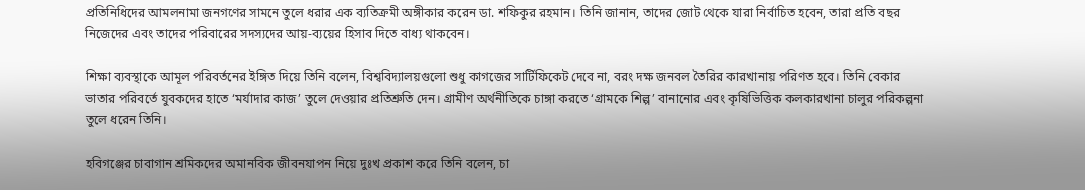প্রতিনিধিদের আমলনামা জনগণের সামনে তুলে ধরার এক ব্যতিক্রমী অঙ্গীকার করেন ডা. শফিকুর রহমান। তিনি জানান, তাদের জোট থেকে যারা নির্বাচিত হবেন, তারা প্রতি বছর নিজেদের এবং তাদের পরিবারের সদস্যদের আয়-ব্যয়ের হিসাব দিতে বাধ্য থাকবেন।

শিক্ষা ব্যবস্থাকে আমূল পরিবর্তনের ইঙ্গিত দিয়ে তিনি বলেন, বিশ্ববিদ্যালয়গুলো শুধু কাগজের সার্টিফিকেট দেবে না, বরং দক্ষ জনবল তৈরির কারখানায় পরিণত হবে। তিনি বেকার ভাতার পরিবর্তে যুবকদের হাতে ‘মর্যাদার কাজ’ তুলে দেওয়ার প্রতিশ্রুতি দেন। গ্রামীণ অর্থনীতিকে চাঙ্গা করতে ‘গ্রামকে শিল্প’ বানানোর এবং কৃষিভিত্তিক কলকারখানা চালুর পরিকল্পনা তুলে ধরেন তিনি।

হবিগঞ্জের চাবাগান শ্রমিকদের অমানবিক জীবনযাপন নিয়ে দুঃখ প্রকাশ করে তিনি বলেন, চা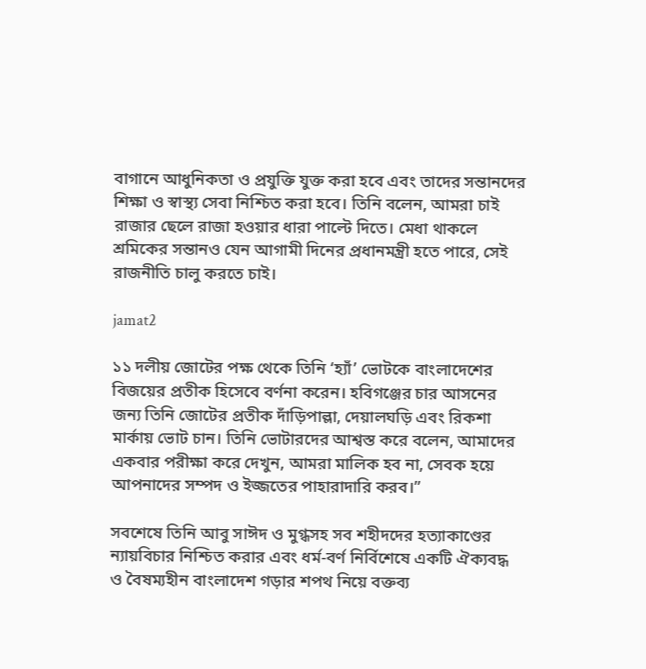বাগানে আধুনিকতা ও প্রযুক্তি যুক্ত করা হবে এবং তাদের সন্তানদের শিক্ষা ও স্বাস্থ্য সেবা নিশ্চিত করা হবে। তিনি বলেন, আমরা চাই রাজার ছেলে রাজা হওয়ার ধারা পাল্টে দিতে। মেধা থাকলে শ্রমিকের সন্তানও যেন আগামী দিনের প্রধানমন্ত্রী হতে পারে, সেই রাজনীতি চালু করতে চাই।

jamat2

১১ দলীয় জোটের পক্ষ থেকে তিনি ‘হ্যাঁ’ ভোটকে বাংলাদেশের বিজয়ের প্রতীক হিসেবে বর্ণনা করেন। হবিগঞ্জের চার আসনের জন্য তিনি জোটের প্রতীক দাঁড়িপাল্লা, দেয়ালঘড়ি এবং রিকশা মার্কায় ভোট চান। তিনি ভোটারদের আশ্বস্ত করে বলেন, আমাদের একবার পরীক্ষা করে দেখুন, আমরা মালিক হব না, সেবক হয়ে আপনাদের সম্পদ ও ইজ্জতের পাহারাদারি করব।”

সবশেষে তিনি আবু সাঈদ ও মুগ্ধসহ সব শহীদদের হত্যাকাণ্ডের ন্যায়বিচার নিশ্চিত করার এবং ধর্ম-বর্ণ নির্বিশেষে একটি ঐক্যবদ্ধ ও বৈষম্যহীন বাংলাদেশ গড়ার শপথ নিয়ে বক্তব্য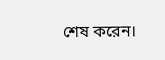শেষ করেন।